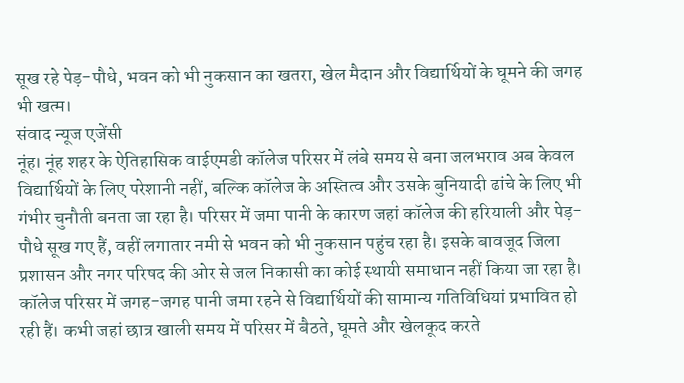सूख रहे पेड़-पौधे, भवन को भी नुकसान का खतरा, खेल मैदान और विद्यार्थियों के घूमने की जगह भी खत्म।
संवाद न्यूज एजेंसी
नूंह। नूंह शहर के ऐतिहासिक वाईएमडी कॉलेज परिसर में लंबे समय से बना जलभराव अब केवल विद्यार्थियों के लिए परेशानी नहीं, बल्कि कॉलेज के अस्तित्व और उसके बुनियादी ढांचे के लिए भी गंभीर चुनौती बनता जा रहा है। परिसर में जमा पानी के कारण जहां कॉलेज की हरियाली और पेड़-पौधे सूख गए हैं, वहीं लगातार नमी से भवन को भी नुकसान पहुंच रहा है। इसके बावजूद जिला प्रशासन और नगर परिषद की ओर से जल निकासी का कोई स्थायी समाधान नहीं किया जा रहा है।
कॉलेज परिसर में जगह-जगह पानी जमा रहने से विद्यार्थियों की सामान्य गतिविधियां प्रभावित हो रही हैं। कभी जहां छात्र खाली समय में परिसर में बैठते, घूमते और खेलकूद करते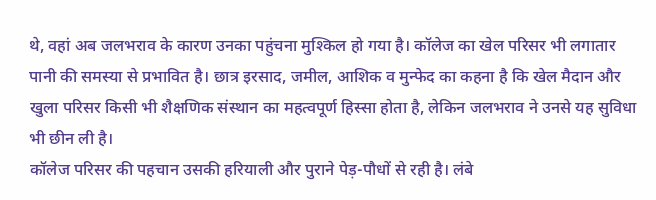थे, वहां अब जलभराव के कारण उनका पहुंचना मुश्किल हो गया है। कॉलेज का खेल परिसर भी लगातार पानी की समस्या से प्रभावित है। छात्र इरसाद, जमील, आशिक व मुन्फेद का कहना है कि खेल मैदान और खुला परिसर किसी भी शैक्षणिक संस्थान का महत्वपूर्ण हिस्सा होता है, लेकिन जलभराव ने उनसे यह सुविधा भी छीन ली है।
कॉलेज परिसर की पहचान उसकी हरियाली और पुराने पेड़-पौधों से रही है। लंबे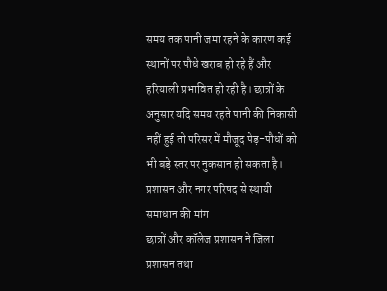समय तक पानी जमा रहने के कारण कई स्थानों पर पौधे खराब हो रहे हैं और हरियाली प्रभावित हो रही है। छात्रों के अनुसार यदि समय रहते पानी की निकासी नहीं हुई तो परिसर में मौजूद पेड़-पौधों को भी बड़े स्तर पर नुकसान हो सकता है।
प्रशासन और नगर परिषद से स्थायी समाधान की मांग
छात्रों और कॉलेज प्रशासन ने जिला प्रशासन तथा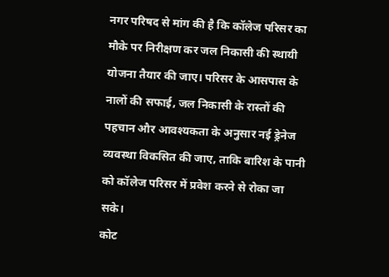नगर परिषद से मांग की है कि कॉलेज परिसर का मौके पर निरीक्षण कर जल निकासी की स्थायी योजना तैयार की जाए। परिसर के आसपास के नालों की सफाई, जल निकासी के रास्तों की पहचान और आवश्यकता के अनुसार नई ड्रेनेज व्यवस्था विकसित की जाए, ताकि बारिश के पानी को कॉलेज परिसर में प्रवेश करने से रोका जा सके।
कोट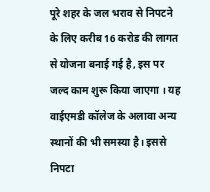पूरे शहर के जल भराव से निपटने के लिए करीब 16 करोड की लागत से योजना बनाई गई है, इस पर जल्द काम शुरू किया जाएगा । यह वाईएमडी कॉलेज के अलावा अन्य स्थानों की भी समस्या है। इससे निपटा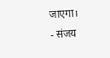जाएगा।
- संजय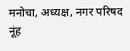मनोचा, अध्यक्ष, नगर परिषद नूंह